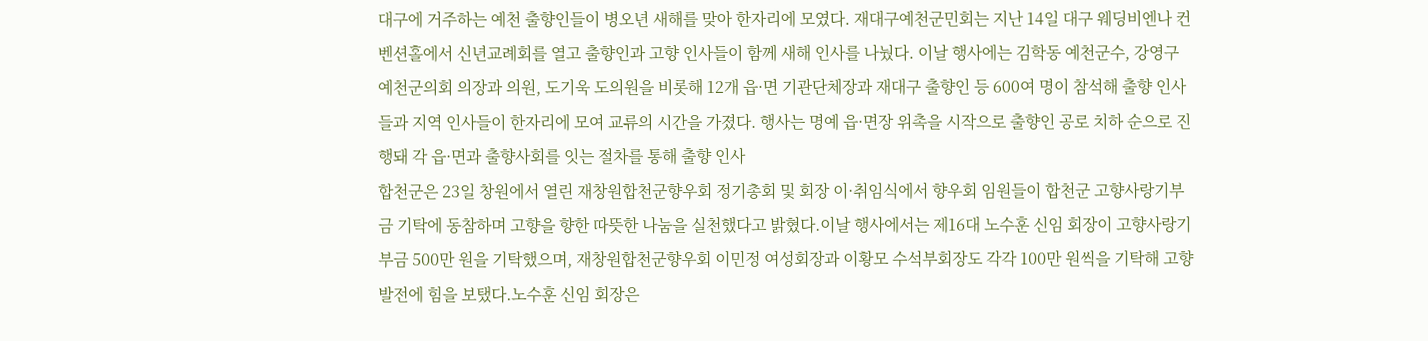대구에 거주하는 예천 출향인들이 병오년 새해를 맞아 한자리에 모였다. 재대구예천군민회는 지난 14일 대구 웨딩비엔나 컨벤션홀에서 신년교례회를 열고 출향인과 고향 인사들이 함께 새해 인사를 나눴다. 이날 행사에는 김학동 예천군수, 강영구 예천군의회 의장과 의원, 도기욱 도의원을 비롯해 12개 읍·면 기관단체장과 재대구 출향인 등 600여 명이 참석해 출향 인사들과 지역 인사들이 한자리에 모여 교류의 시간을 가졌다. 행사는 명예 읍·면장 위촉을 시작으로 출향인 공로 치하 순으로 진행돼 각 읍·면과 출향사회를 잇는 절차를 통해 출향 인사
합천군은 23일 창원에서 열린 재창원합천군향우회 정기총회 및 회장 이·취임식에서 향우회 임원들이 합천군 고향사랑기부금 기탁에 동참하며 고향을 향한 따뜻한 나눔을 실천했다고 밝혔다.이날 행사에서는 제16대 노수훈 신임 회장이 고향사랑기부금 500만 원을 기탁했으며, 재창원합천군향우회 이민정 여성회장과 이황모 수석부회장도 각각 100만 원씩을 기탁해 고향 발전에 힘을 보탰다.노수훈 신임 회장은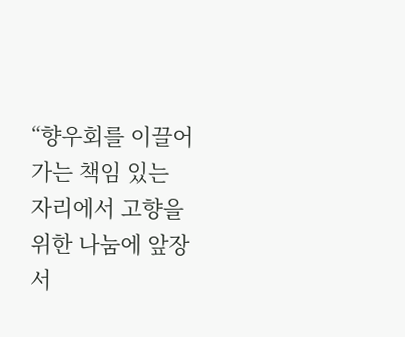“향우회를 이끌어가는 책임 있는 자리에서 고향을 위한 나눔에 앞장서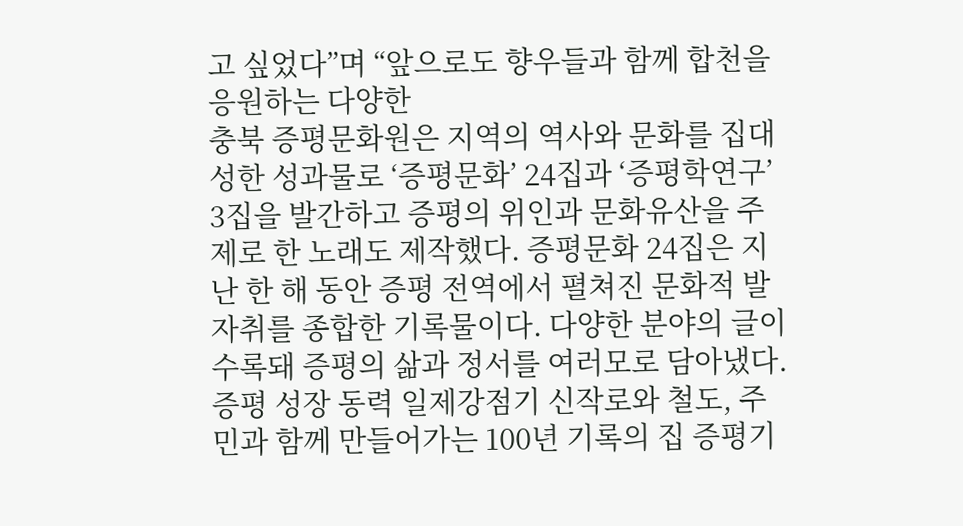고 싶었다”며 “앞으로도 향우들과 함께 합천을 응원하는 다양한
충북 증평문화원은 지역의 역사와 문화를 집대성한 성과물로 ‘증평문화’ 24집과 ‘증평학연구’ 3집을 발간하고 증평의 위인과 문화유산을 주제로 한 노래도 제작했다. 증평문화 24집은 지난 한 해 동안 증평 전역에서 펼쳐진 문화적 발자취를 종합한 기록물이다. 다양한 분야의 글이 수록돼 증평의 삶과 정서를 여러모로 담아냈다. 증평 성장 동력 일제강점기 신작로와 철도, 주민과 함께 만들어가는 100년 기록의 집 증평기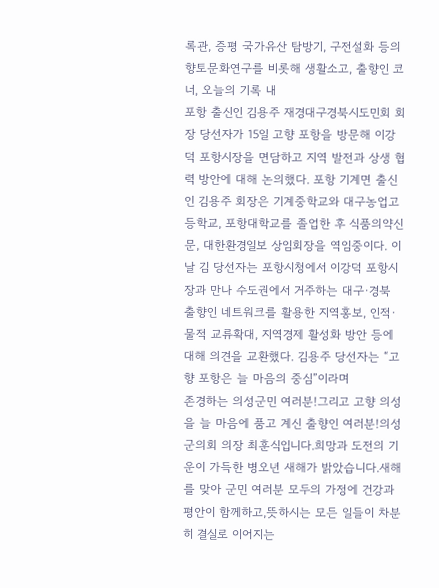록관, 증평 국가유산 탐방기, 구전설화 등의 향토문화연구를 비롯해 생활소고, 출향인 코너, 오늘의 기록 내
포항 출신인 김용주 재경대구경북시도민회 회장 당선자가 15일 고향 포항을 방문해 이강덕 포항시장을 면담하고 지역 발전과 상생 협력 방안에 대해 논의했다. 포항 기계면 출신인 김용주 회장은 기계중학교와 대구농업고등학교, 포항대학교를 졸업한 후 식품의약신문, 대한환경일보 상임회장을 역임중이다. 이날 김 당선자는 포항시청에서 이강덕 포항시장과 만나 수도권에서 거주하는 대구·경북 출향인 네트워크를 활용한 지역홍보, 인적·물적 교류확대, 지역경제 활성화 방안 등에 대해 의견을 교환했다. 김용주 당선자는 “고향 포항은 늘 마음의 중심”이라며
존경하는 의성군민 여러분!그리고 고향 의성을 늘 마음에 품고 계신 출향인 여러분!의성군의회 의장 최훈식입니다.희망과 도전의 기운이 가득한 병오년 새해가 밝았습니다.새해를 맞아 군민 여러분 모두의 가정에 건강과 평안이 함께하고,뜻하시는 모든 일들이 차분히 결실로 이어지는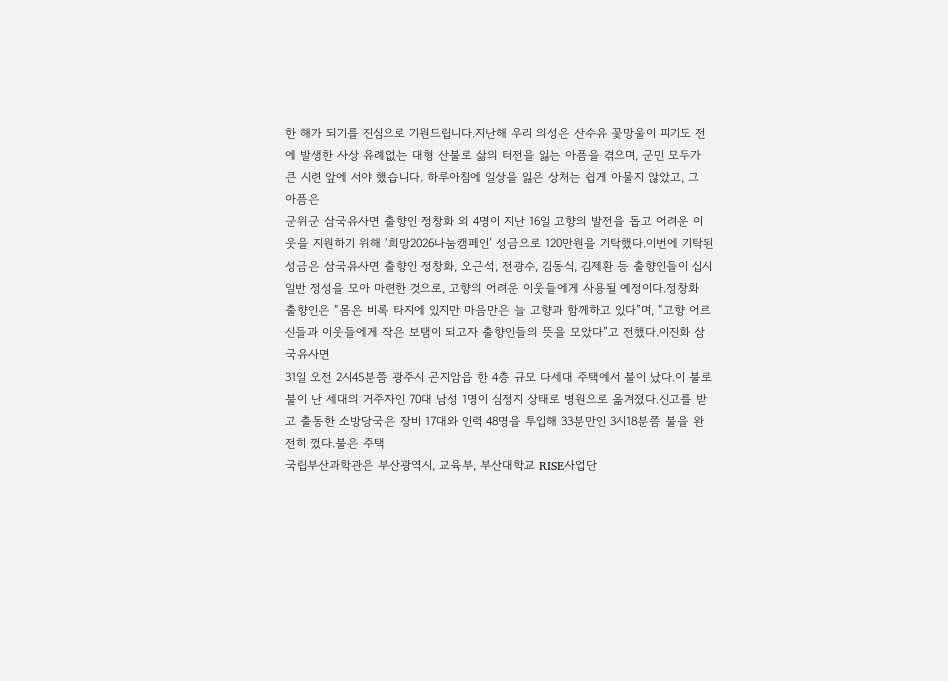한 해가 되기를 진심으로 기원드립니다.지난해 우리 의성은 산수유 꽃망울이 피기도 전에 발생한 사상 유례없는 대형 산불로 삶의 터전을 잃는 아픔을 겪으며, 군민 모두가 큰 시련 앞에 서야 했습니다. 하루아침에 일상을 잃은 상처는 쉽게 아물지 않았고, 그 아픔은
군위군 삼국유사면 출향인 정창화 외 4명이 지난 16일 고향의 발전을 돕고 어려운 이웃을 지원하기 위해 ‘희망2026나눔캠페인’ 성금으로 120만원을 기탁했다.이번에 기탁된 성금은 삼국유사면 출향인 정창화, 오근석, 전광수, 김동식, 김제환 등 출향인들이 십시일반 정성을 모아 마련한 것으로, 고향의 어려운 이웃들에게 사용될 예정이다.정창화 출향인은 “몸은 비록 타지에 있지만 마음만은 늘 고향과 함께하고 있다”며, “고향 어르신들과 이웃들에게 작은 보탬이 되고자 출향인들의 뜻을 모았다”고 전했다.이진화 삼국유사면
31일 오전 2시45분쯤 광주시 곤지암읍 한 4층 규모 다세대 주택에서 불이 났다.이 불로 불이 난 세대의 거주자인 70대 남성 1명이 심정지 상태로 병원으로 옮겨졌다.신고를 받고 출동한 소방당국은 장비 17대와 인력 48명을 투입해 33분만인 3시18분쯤 불을 완전히 껐다.불은 주택
국립부산과학관은 부산광역시, 교육부, 부산대학교 RISE사업단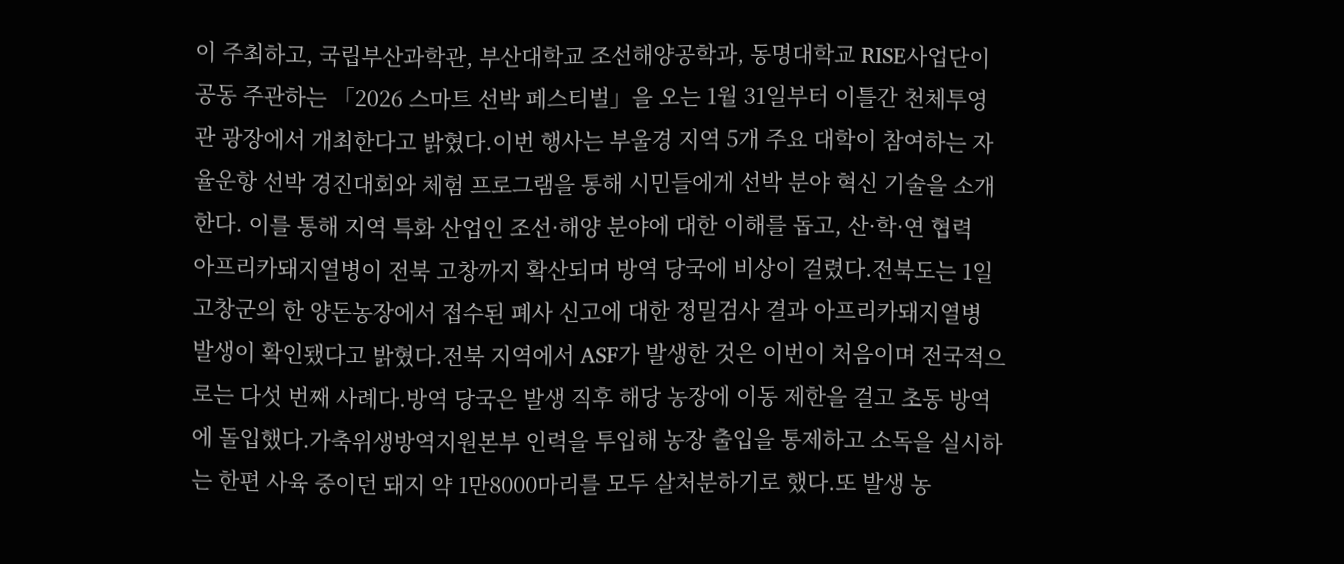이 주최하고, 국립부산과학관, 부산대학교 조선해양공학과, 동명대학교 RISE사업단이 공동 주관하는 「2026 스마트 선박 페스티벌」을 오는 1월 31일부터 이틀간 천체투영관 광장에서 개최한다고 밝혔다.이번 행사는 부울경 지역 5개 주요 대학이 참여하는 자율운항 선박 경진대회와 체험 프로그램을 통해 시민들에게 선박 분야 혁신 기술을 소개한다. 이를 통해 지역 특화 산업인 조선·해양 분야에 대한 이해를 돕고, 산·학·연 협력
아프리카돼지열병이 전북 고창까지 확산되며 방역 당국에 비상이 걸렸다.전북도는 1일 고창군의 한 양돈농장에서 접수된 폐사 신고에 대한 정밀검사 결과 아프리카돼지열병 발생이 확인됐다고 밝혔다.전북 지역에서 ASF가 발생한 것은 이번이 처음이며 전국적으로는 다섯 번째 사례다.방역 당국은 발생 직후 해당 농장에 이동 제한을 걸고 초동 방역에 돌입했다.가축위생방역지원본부 인력을 투입해 농장 출입을 통제하고 소독을 실시하는 한편 사육 중이던 돼지 약 1만8000마리를 모두 살처분하기로 했다.또 발생 농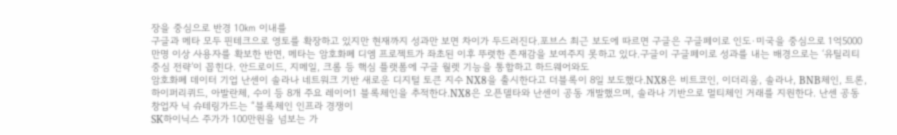장을 중심으로 반경 10㎞ 이내를
구글과 메타 모두 핀테크으로 영토를 확장하고 있지만 현재까지 성과만 보면 차이가 두드러진다.포브스 최근 보도에 따르면 구글은 구글페이로 인도·미국을 중심으로 1억5000만명 이상 사용자를 확보한 반면, 메타는 암호화폐 디엠 프로젝트가 좌초된 이후 뚜렷한 존재감을 보여주지 못하고 있다.구글이 구글페이로 성과를 내는 배경으로는 ‘유틸리티 중심 전략’이 꼽힌다. 안드로이드, 지메일, 크롬 등 핵심 플랫폼에 구글 월렛 기능을 통합하고 하드웨어와도
암호화폐 데이터 기업 난센이 솔라나 네트워크 기반 새로운 디지털 토큰 지수 NX8을 출시한다고 더블록이 8일 보도했다.NX8은 비트코인, 이더리움, 솔라나, BNB체인, 트론, 하이퍼리퀴드, 아발란체, 수이 등 8개 주요 레이어1 블록체인을 추적한다.NX8은 오픈델타와 난센이 공동 개발했으며, 솔라나 기반으로 멀티체인 거래를 지원한다. 난센 공동 창업자 닉 슈테링가드는 “블록체인 인프라 경쟁이
SK하이닉스 주가가 100만원을 넘보는 가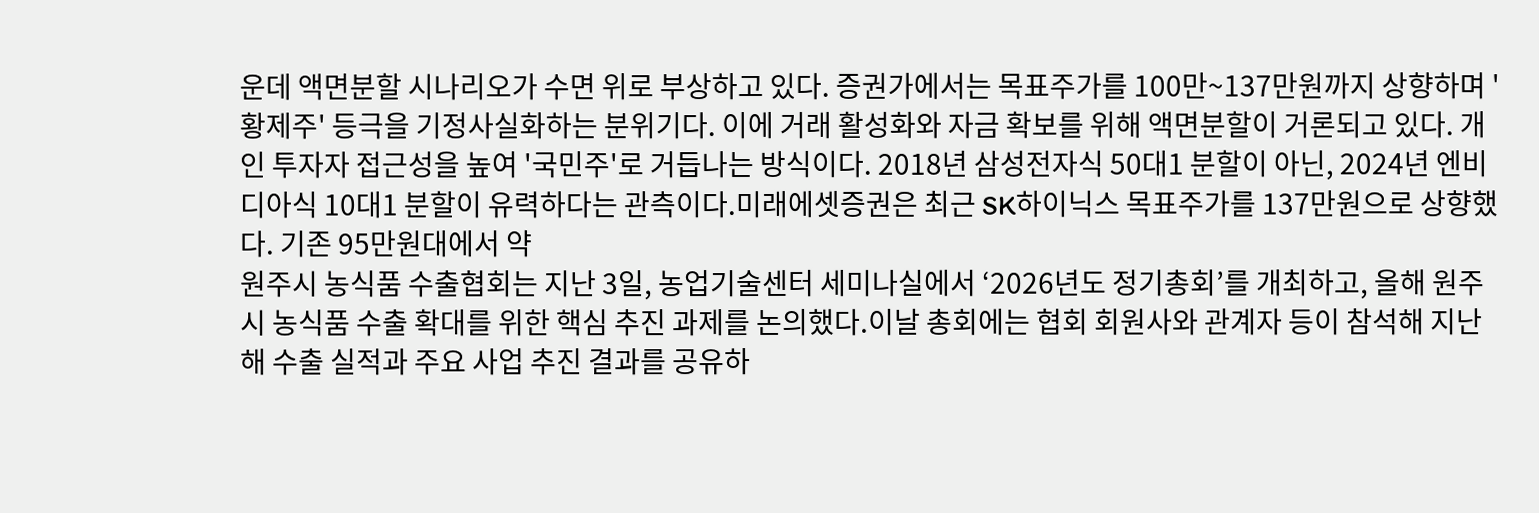운데 액면분할 시나리오가 수면 위로 부상하고 있다. 증권가에서는 목표주가를 100만~137만원까지 상향하며 '황제주' 등극을 기정사실화하는 분위기다. 이에 거래 활성화와 자금 확보를 위해 액면분할이 거론되고 있다. 개인 투자자 접근성을 높여 '국민주'로 거듭나는 방식이다. 2018년 삼성전자식 50대1 분할이 아닌, 2024년 엔비디아식 10대1 분할이 유력하다는 관측이다.미래에셋증권은 최근 SK하이닉스 목표주가를 137만원으로 상향했다. 기존 95만원대에서 약
원주시 농식품 수출협회는 지난 3일, 농업기술센터 세미나실에서 ‘2026년도 정기총회’를 개최하고, 올해 원주시 농식품 수출 확대를 위한 핵심 추진 과제를 논의했다.이날 총회에는 협회 회원사와 관계자 등이 참석해 지난해 수출 실적과 주요 사업 추진 결과를 공유하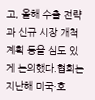고, 올해 수출 전략과 신규 시장 개척 계획 등을 심도 있게 논의했다.협회는 지난해 미국·호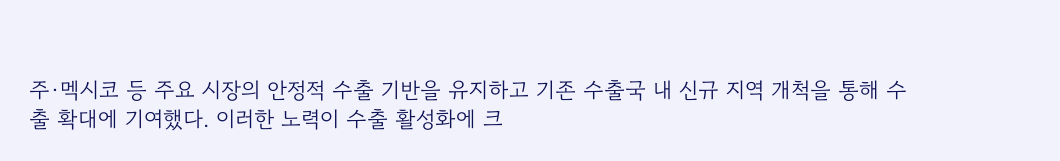주·멕시코 등 주요 시장의 안정적 수출 기반을 유지하고 기존 수출국 내 신규 지역 개척을 통해 수출 확대에 기여했다. 이러한 노력이 수출 활성화에 크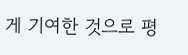게 기여한 것으로 평